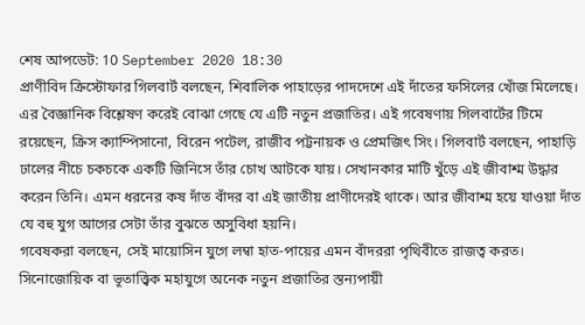শেষ আপডেট: 10 September 2020 18:30
প্রাণীবিদ ক্রিস্টোফার গিলবার্ট বলছেন, শিবালিক পাহাড়ের পাদদেশে এই দাঁতের ফসিলের খোঁজ মিলেছে। এর বৈজ্ঞানিক বিশ্লেষণ করেই বোঝা গেছে যে এটি নতুন প্রজাতির। এই গবেষণায় গিলবার্টের টিমে রয়েছেন, ক্রিস ক্যাম্পিসানো, বিরেন পটেল, রাজীব পট্টনায়ক ও প্রেমজিৎ সিং। গিলবার্ট বলছেন, পাহাড়ি ঢালের নীচে চকচকে একটি জিনিসে তাঁর চোখ আটকে যায়। সেখানকার মাটি খুঁড়ে এই জীবাশ্ম উদ্ধার করেন তিনি। এমন ধরনের কষ দাঁত বাঁদর বা এই জাতীয় প্রাণীদেরই থাকে। আর জীবাশ্ম হয়ে যাওয়া দাঁত যে বহু যুগ আগের সেটা তাঁর বুঝতে অসুবিধা হয়নি।
গবেষকরা বলছেন, সেই মায়োসিন যুগে লম্বা হাত-পায়ের এমন বাঁদররা পৃথিবীতে রাজত্ব করত। সিনোজোয়িক বা ভূতাত্ত্বিক মহাযুগে অনেক নতুন প্রজাতির স্তন্যপায়ী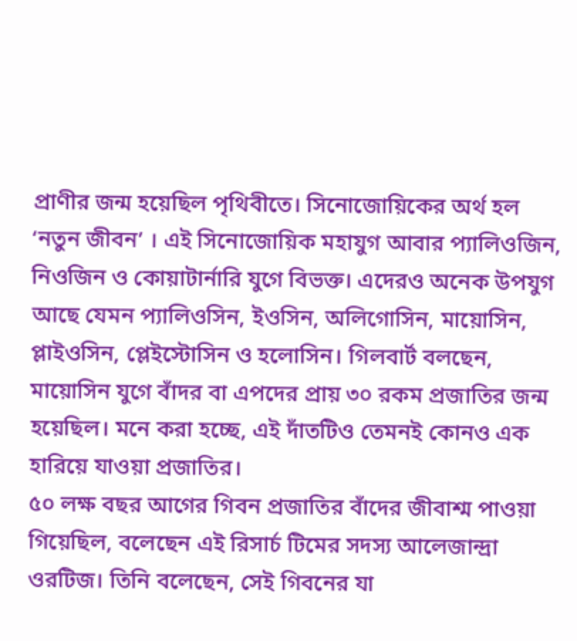প্রাণীর জন্ম হয়েছিল পৃথিবীতে। সিনোজোয়িকের অর্থ হল ‘নতুন জীবন’ । এই সিনোজোয়িক মহাযুগ আবার প্যালিওজিন, নিওজিন ও কোয়াটার্নারি যুগে বিভক্ত। এদেরও অনেক উপযুগ আছে যেমন প্যালিওসিন, ইওসিন, অলিগোসিন, মায়োসিন, প্লাইওসিন, প্লেইস্টোসিন ও হলোসিন। গিলবার্ট বলছেন, মায়োসিন যুগে বাঁদর বা এপদের প্রায় ৩০ রকম প্রজাতির জন্ম হয়েছিল। মনে করা হচ্ছে, এই দাঁতটিও তেমনই কোনও এক হারিয়ে যাওয়া প্রজাতির।
৫০ লক্ষ বছর আগের গিবন প্রজাতির বাঁদের জীবাশ্ম পাওয়া গিয়েছিল, বলেছেন এই রিসার্চ টিমের সদস্য আলেজান্দ্রা ওরটিজ। তিনি বলেছেন, সেই গিবনের যা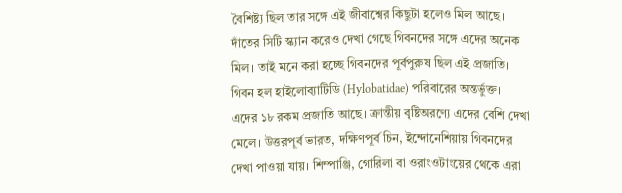বৈশিষ্ট্য ছিল তার সঙ্গে এই জীবাশ্বের কিছুটা হলেও মিল আছে। দাঁতের সিটি স্ক্যান করেও দেখা গেছে গিবনদের সঙ্গে এদের অনেক মিল। তাই মনে করা হচ্ছে গিবনদের পূর্বপুরুষ ছিল এই প্রজাতি।
গিবন হল হাইলোব্যাটিডি (Hylobatidae) পরিবারের অন্তর্ভুক্ত। এদের ১৮ রকম প্রজাতি আছে। ক্রান্তীয় বৃষ্টিঅরণ্যে এদের বেশি দেখা মেলে। উত্তরপূর্ব ভারত, দক্ষিণপূর্ব চিন, ইন্দোনেশিয়ায় গিবনদের দেখা পাওয়া যায়। শিম্পাঞ্জি, গোরিলা বা ওরাংওটাংয়ের থেকে এরা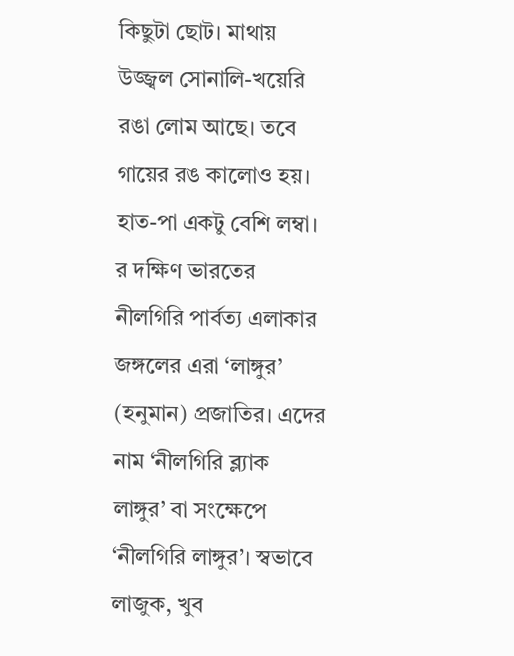কিছুটা ছোট। মাথায় উজ্জ্বল সোনালি-খয়েরি রঙা লোম আছে। তবে গায়ের রঙ কালোও হয়। হাত-পা একটু বেশি লম্বা। র দক্ষিণ ভারতের নীলগিরি পার্বত্য এলাকার জঙ্গলের এরা ‘লাঙ্গুর’ (হনুমান) প্রজাতির। এদের নাম ‘নীলগিরি ব্ল্যাক লাঙ্গুর’ বা সংক্ষেপে ‘নীলগিরি লাঙ্গুর’। স্বভাবে লাজুক, খুব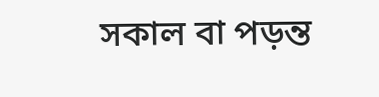সকাল বা পড়ন্ত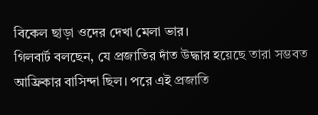বিকেল ছাড়া ওদের দেখা মেলা ভার।
গিলবার্ট বলছেন, যে প্রজাতির দাঁত উদ্ধার হয়েছে তারা সম্ভবত আফ্রিকার বাসিন্দা ছিল। পরে এই প্রজাতি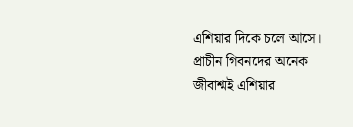এশিয়ার দিকে চলে আসে। প্রাচীন গিবনদের অনেক জীবাশ্মই এশিয়ার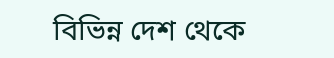বিভিন্ন দেশ থেকে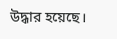উদ্ধার হয়েছে।